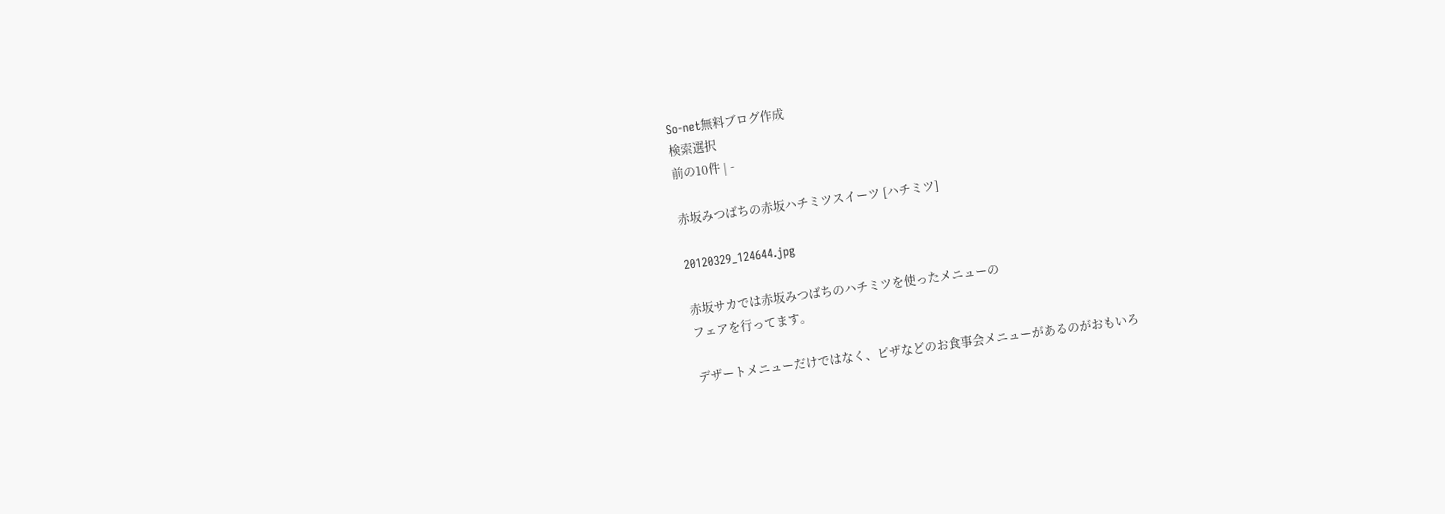So-net無料ブログ作成
検索選択
前の10件 | -

赤坂みつばちの赤坂ハチミツスイーツ [ハチミツ]

20120329_124644.jpg

赤坂サカでは赤坂みつばちのハチミツを使ったメニューの
フェアを行ってます。

デザートメニューだけではなく、ピザなどのお食事会メニューがあるのがおもいろ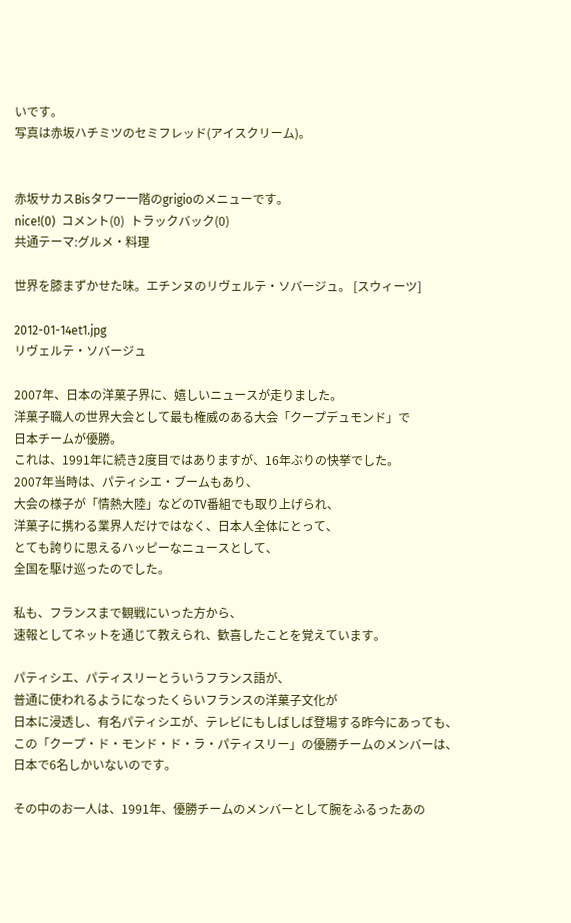いです。
写真は赤坂ハチミツのセミフレッド(アイスクリーム)。


赤坂サカスBisタワー一階のgrigioのメニューです。
nice!(0)  コメント(0)  トラックバック(0)
共通テーマ:グルメ・料理

世界を膝まずかせた味。エチンヌのリヴェルテ・ソバージュ。 [スウィーツ]

2012-01-14et1.jpg
リヴェルテ・ソバージュ

2007年、日本の洋菓子界に、嬉しいニュースが走りました。
洋菓子職人の世界大会として最も権威のある大会「クープデュモンド」で
日本チームが優勝。
これは、1991年に続き2度目ではありますが、16年ぶりの快挙でした。
2007年当時は、パティシエ・ブームもあり、
大会の様子が「情熱大陸」などのTV番組でも取り上げられ、
洋菓子に携わる業界人だけではなく、日本人全体にとって、
とても誇りに思えるハッピーなニュースとして、
全国を駆け巡ったのでした。

私も、フランスまで観戦にいった方から、
速報としてネットを通じて教えられ、歓喜したことを覚えています。

パティシエ、パティスリーとういうフランス語が、
普通に使われるようになったくらいフランスの洋菓子文化が
日本に浸透し、有名パティシエが、テレビにもしばしば登場する昨今にあっても、
この「クープ・ド・モンド・ド・ラ・パティスリー」の優勝チームのメンバーは、
日本で6名しかいないのです。

その中のお一人は、1991年、優勝チームのメンバーとして腕をふるったあの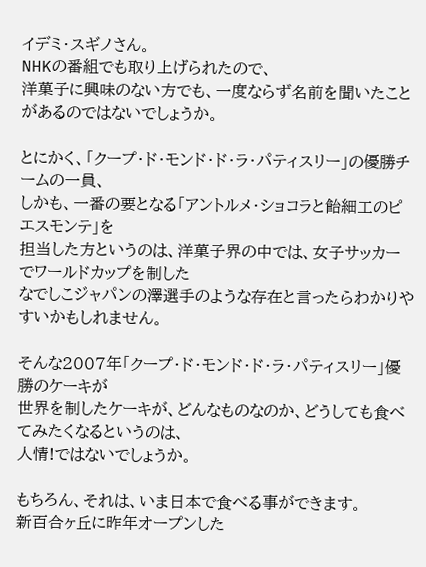イデミ・スギノさん。
NHKの番組でも取り上げられたので、
洋菓子に興味のない方でも、一度ならず名前を聞いたことがあるのではないでしょうか。

とにかく、「クープ・ド・モンド・ド・ラ・パティスリー」の優勝チームの一員、
しかも、一番の要となる「アントルメ・ショコラと飴細工のピエスモンテ」を
担当した方というのは、洋菓子界の中では、女子サッカーでワールドカップを制した
なでしこジャパンの澤選手のような存在と言ったらわかりやすいかもしれません。

そんな2007年「クープ・ド・モンド・ド・ラ・パティスリー」優勝のケーキが
世界を制したケーキが、どんなものなのか、どうしても食べてみたくなるというのは、
人情!ではないでしょうか。

もちろん、それは、いま日本で食べる事ができます。
新百合ヶ丘に昨年オープンした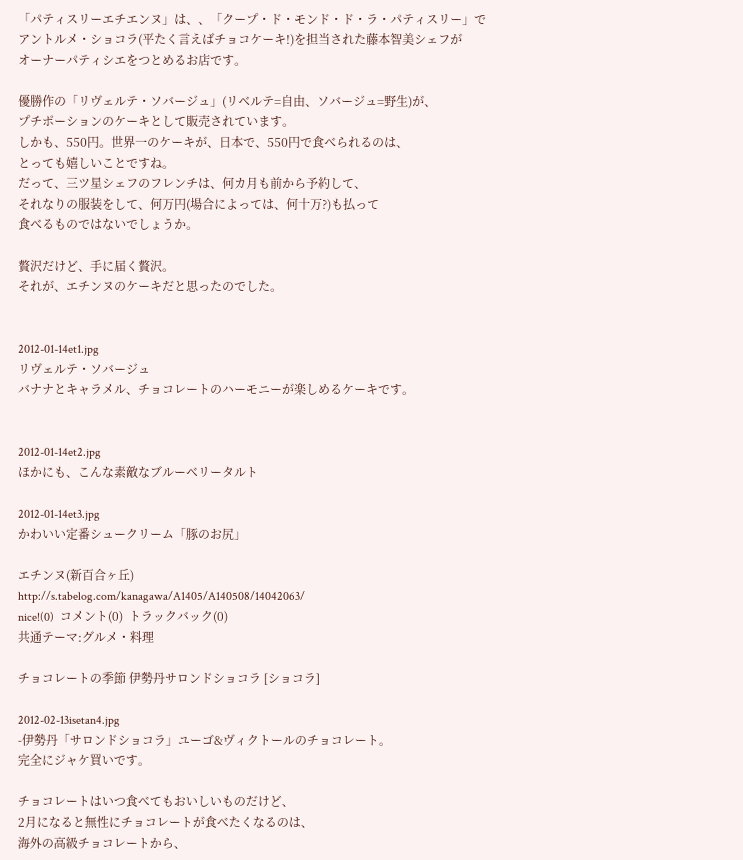「パティスリーエチエンヌ」は、、「クープ・ド・モンド・ド・ラ・パティスリー」で
アントルメ・ショコラ(平たく言えばチョコケーキ!)を担当された藤本智美シェフが
オーナーパティシエをつとめるお店です。

優勝作の「リヴェルテ・ソバージュ」(リベルテ=自由、ソバージュ=野生)が、
プチポーションのケーキとして販売されています。
しかも、550円。世界一のケーキが、日本で、550円で食べられるのは、
とっても嬉しいことですね。
だって、三ツ星シェフのフレンチは、何カ月も前から予約して、
それなりの服装をして、何万円(場合によっては、何十万?)も払って
食べるものではないでしょうか。

贅沢だけど、手に届く贅沢。
それが、エチンヌのケーキだと思ったのでした。


2012-01-14et1.jpg
リヴェルテ・ソバージュ
バナナとキャラメル、チョコレートのハーモニーが楽しめるケーキです。


2012-01-14et2.jpg
ほかにも、こんな素敵なブルーベリータルト

2012-01-14et3.jpg
かわいい定番シュークリーム「豚のお尻」

エチンヌ(新百合ヶ丘)
http://s.tabelog.com/kanagawa/A1405/A140508/14042063/
nice!(0)  コメント(0)  トラックバック(0)
共通テーマ:グルメ・料理

チョコレートの季節 伊勢丹サロンドショコラ [ショコラ]

2012-02-13isetan4.jpg
-伊勢丹「サロンドショコラ」ユーゴ&ヴィクトールのチョコレート。
完全にジャケ買いです。

チョコレートはいつ食べてもおいしいものだけど、
2月になると無性にチョコレートが食べたくなるのは、
海外の高級チョコレートから、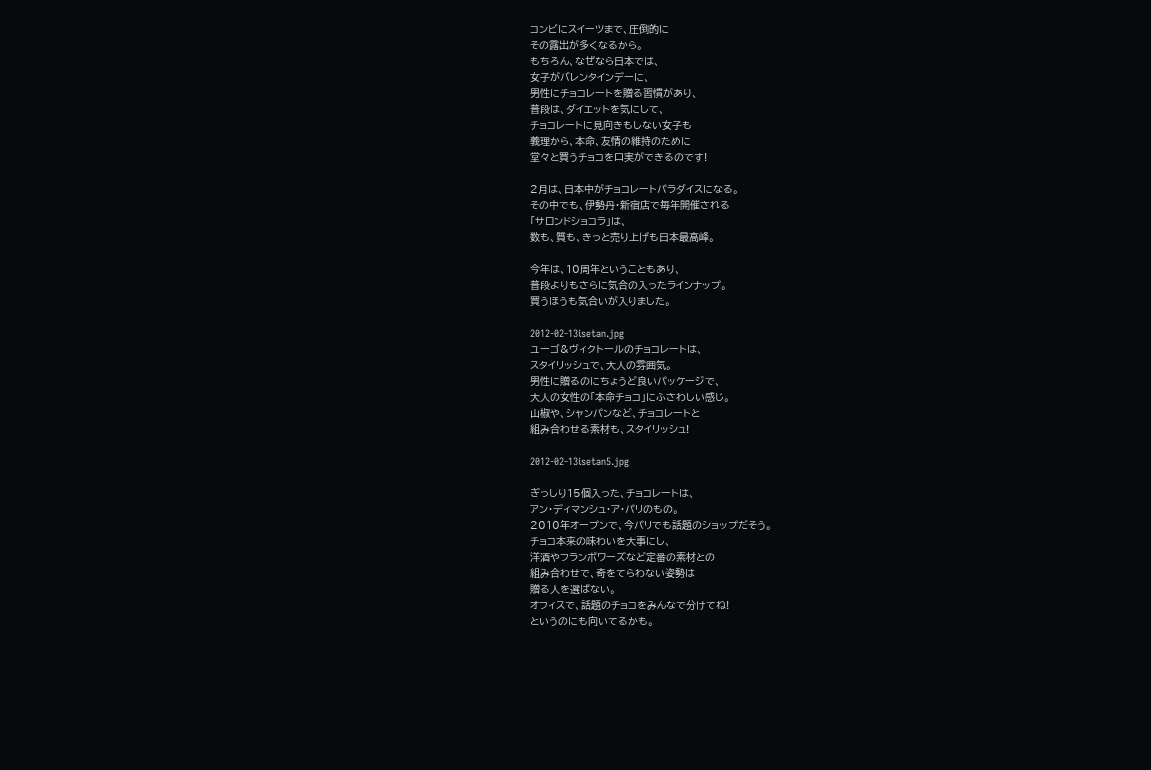コンビにスイーツまで、圧倒的に
その露出が多くなるから。
もちろん、なぜなら日本では、
女子がバレンタインデーに、
男性にチョコレートを贈る習慣があり、
普段は、ダイエットを気にして、
チョコレートに見向きもしない女子も
義理から、本命、友情の維持のために
堂々と買うチョコを口実ができるのです!

2月は、日本中がチョコレートパラダイスになる。
その中でも、伊勢丹・新宿店で毎年開催される
「サロンドショコラ」は、
数も、質も、きっと売り上げも日本最高峰。

今年は、10周年ということもあり、
普段よりもさらに気合の入ったラインナップ。
買うほうも気合いが入りました。

2012-02-13isetan.jpg
ユーゴ&ヴィクトールのチョコレートは、
スタイリッシュで、大人の雰囲気。
男性に贈るのにちょうど良いパッケージで、
大人の女性の「本命チョコ」にふさわしい感じ。
山椒や、シャンパンなど、チョコレートと
組み合わせる素材も、スタイリッシュ!

2012-02-13isetan5.jpg

ぎっしり15個入った、チョコレートは、
アン・ディマンシュ・ア・パリのもの。
2010年オープンで、今パリでも話題のショップだそう。
チョコ本来の味わいを大事にし、
洋酒やフランボワーズなど定番の素材との
組み合わせで、奇をてらわない姿勢は
贈る人を選ばない。
オフィスで、話題のチョコをみんなで分けてね!
というのにも向いてるかも。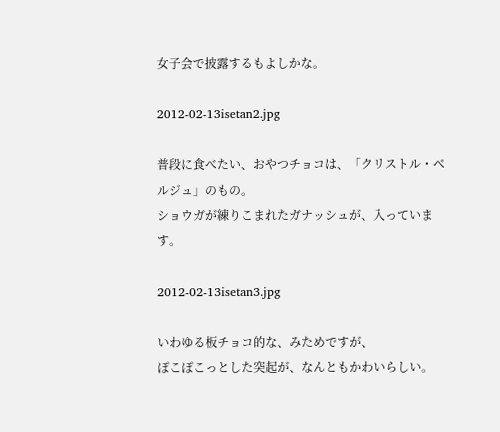女子会で披露するもよしかな。

2012-02-13isetan2.jpg

普段に食べたい、おやつチョコは、「クリストル・ベルジュ」のもの。
ショウガが練りこまれたガナッシュが、入っています。

2012-02-13isetan3.jpg

いわゆる板チョコ的な、みためですが、
ぽこぽこっとした突起が、なんともかわいらしい。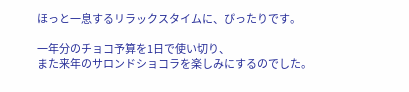ほっと一息するリラックスタイムに、ぴったりです。

一年分のチョコ予算を1日で使い切り、
また来年のサロンドショコラを楽しみにするのでした。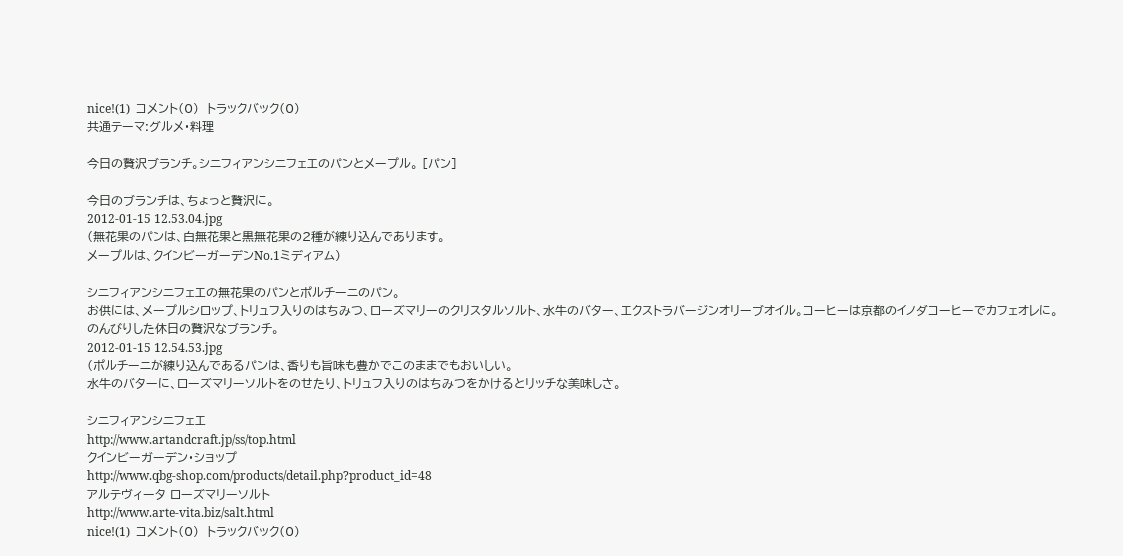nice!(1)  コメント(0)  トラックバック(0)
共通テーマ:グルメ・料理

今日の贅沢ブランチ。シニフィアンシニフェエのパンとメープル。 [パン]

今日のブランチは、ちょっと贅沢に。
2012-01-15 12.53.04.jpg
(無花果のパンは、白無花果と黒無花果の2種が練り込んであります。
メープルは、クインビーガーデンNo.1ミディアム)

シニフィアンシニフェエの無花果のパンとポルチーニのパン。
お供には、メープルシロップ、トリュフ入りのはちみつ、ローズマリーのクリスタルソルト、水牛のバター、エクストラバージンオリーブオイル。コーヒーは京都のイノダコーヒーでカフェオレに。
のんびりした休日の贅沢なブランチ。
2012-01-15 12.54.53.jpg
(ポルチーニが練り込んであるパンは、香りも旨味も豊かでこのままでもおいしい。
水牛のバターに、ローズマリーソルトをのせたり、トリュフ入りのはちみつをかけるとリッチな美味しさ。

シニフィアンシニフェエ
http://www.artandcraft.jp/ss/top.html
クインビーガーデン・ショップ
http://www.qbg-shop.com/products/detail.php?product_id=48
アルテヴィータ ローズマリーソルト
http://www.arte-vita.biz/salt.html
nice!(1)  コメント(0)  トラックバック(0)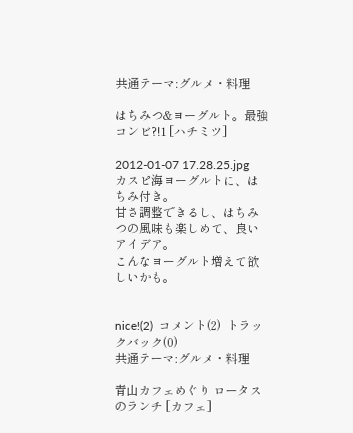共通テーマ:グルメ・料理

はちみつ&ヨーグルト。最強コンビ?!1 [ハチミツ]

2012-01-07 17.28.25.jpg
カスピ海ヨーグルトに、はちみ付き。
甘さ調整できるし、はちみつの風味も楽しめて、良いアイデア。
こんなヨーグルト増えて欲しいかも。


nice!(2)  コメント(2)  トラックバック(0)
共通テーマ:グルメ・料理

青山カフェめぐり ロータスのランチ [カフェ]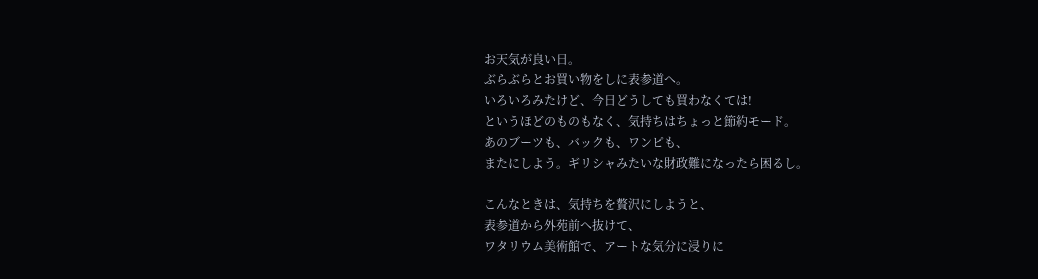お天気が良い日。
ぶらぶらとお買い物をしに表参道へ。
いろいろみたけど、今日どうしても買わなくては!
というほどのものもなく、気持ちはちょっと節約モード。
あのブーツも、バックも、ワンピも、
またにしよう。ギリシャみたいな財政難になったら困るし。

こんなときは、気持ちを贅沢にしようと、
表参道から外苑前へ抜けて、
ワタリウム美術館で、アートな気分に浸りに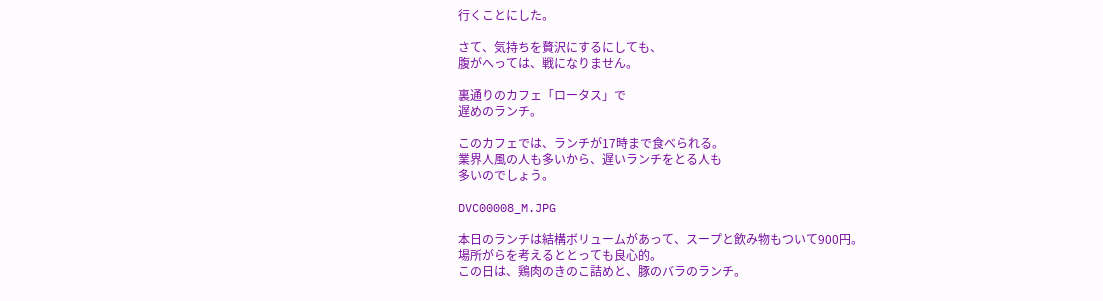行くことにした。

さて、気持ちを贅沢にするにしても、
腹がへっては、戦になりません。

裏通りのカフェ「ロータス」で
遅めのランチ。

このカフェでは、ランチが17時まで食べられる。
業界人風の人も多いから、遅いランチをとる人も
多いのでしょう。

DVC00008_M.JPG

本日のランチは結構ボリュームがあって、スープと飲み物もついて900円。
場所がらを考えるととっても良心的。
この日は、鶏肉のきのこ詰めと、豚のバラのランチ。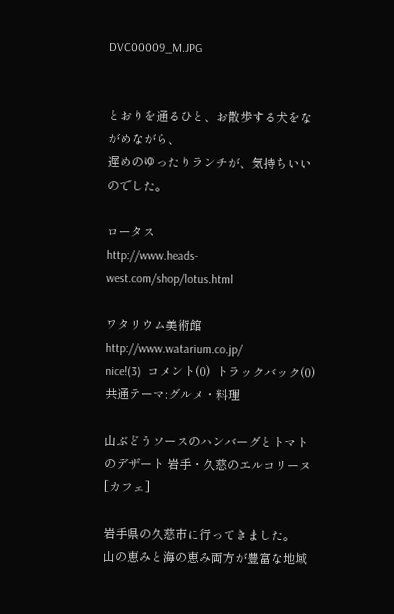DVC00009_M.JPG


とおりを通るひと、お散歩する犬をながめながら、
遅めのゆったりランチが、気持ちいいのでした。

ロータス
http://www.heads-west.com/shop/lotus.html

ワタリウム美術館
http://www.watarium.co.jp/
nice!(3)  コメント(0)  トラックバック(0)
共通テーマ:グルメ・料理

山ぶどうソースのハンバーグとトマトのデザート 岩手・久慈のエルコリーヌ [カフェ]

岩手県の久慈市に行ってきました。
山の恵みと海の恵み両方が豊富な地域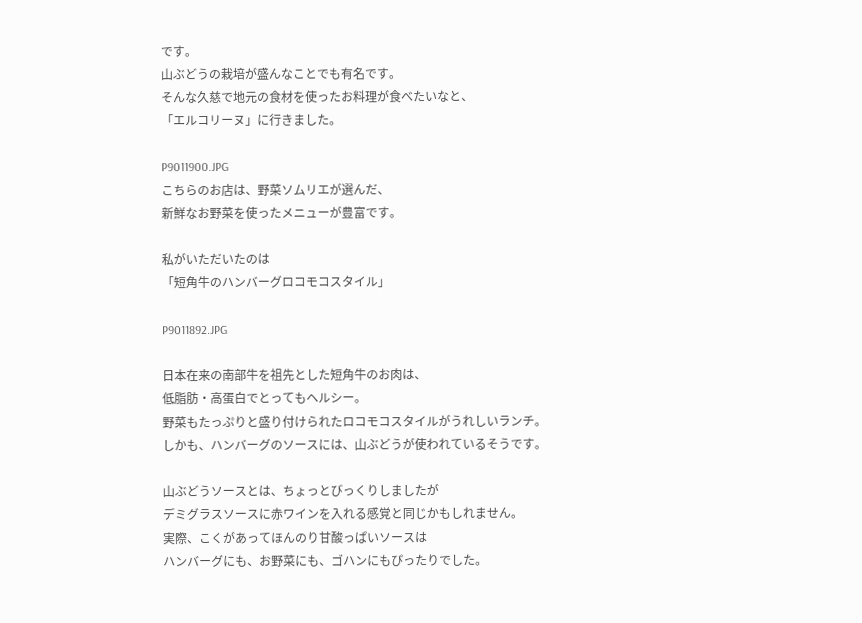です。
山ぶどうの栽培が盛んなことでも有名です。
そんな久慈で地元の食材を使ったお料理が食べたいなと、
「エルコリーヌ」に行きました。

P9011900.JPG
こちらのお店は、野菜ソムリエが選んだ、
新鮮なお野菜を使ったメニューが豊富です。

私がいただいたのは
「短角牛のハンバーグロコモコスタイル」

P9011892.JPG

日本在来の南部牛を祖先とした短角牛のお肉は、
低脂肪・高蛋白でとってもヘルシー。
野菜もたっぷりと盛り付けられたロコモコスタイルがうれしいランチ。
しかも、ハンバーグのソースには、山ぶどうが使われているそうです。

山ぶどうソースとは、ちょっとびっくりしましたが
デミグラスソースに赤ワインを入れる感覚と同じかもしれません。
実際、こくがあってほんのり甘酸っぱいソースは
ハンバーグにも、お野菜にも、ゴハンにもぴったりでした。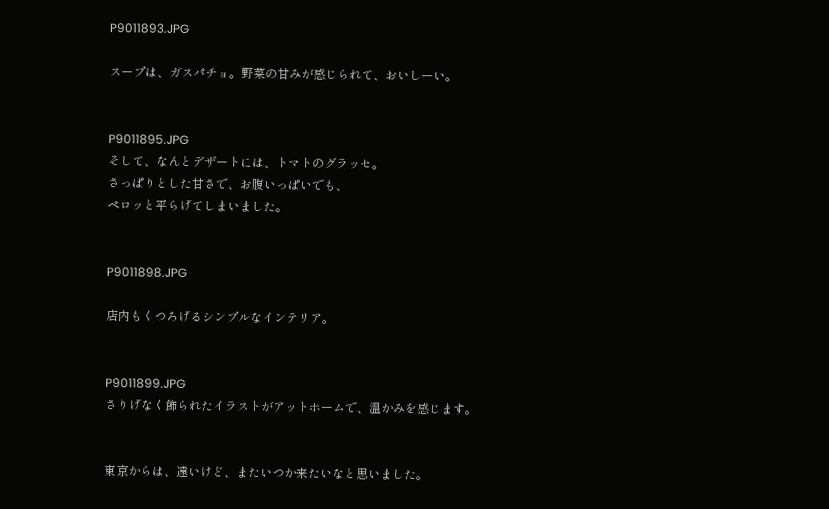P9011893.JPG

スープは、ガスパチョ。野菜の甘みが感じられて、おいしーい。


P9011895.JPG
そして、なんとデザートには、トマトのグラッセ。
さっぱりとした甘さで、お腹いっぱいでも、
ペロッと平らげてしまいました。


P9011898.JPG

店内もくつろげるシンプルなインテリア。


P9011899.JPG
さりげなく飾られたイラストがアットホームで、温かみを感じます。


東京からは、遠いけど、またいつか来たいなと思いました。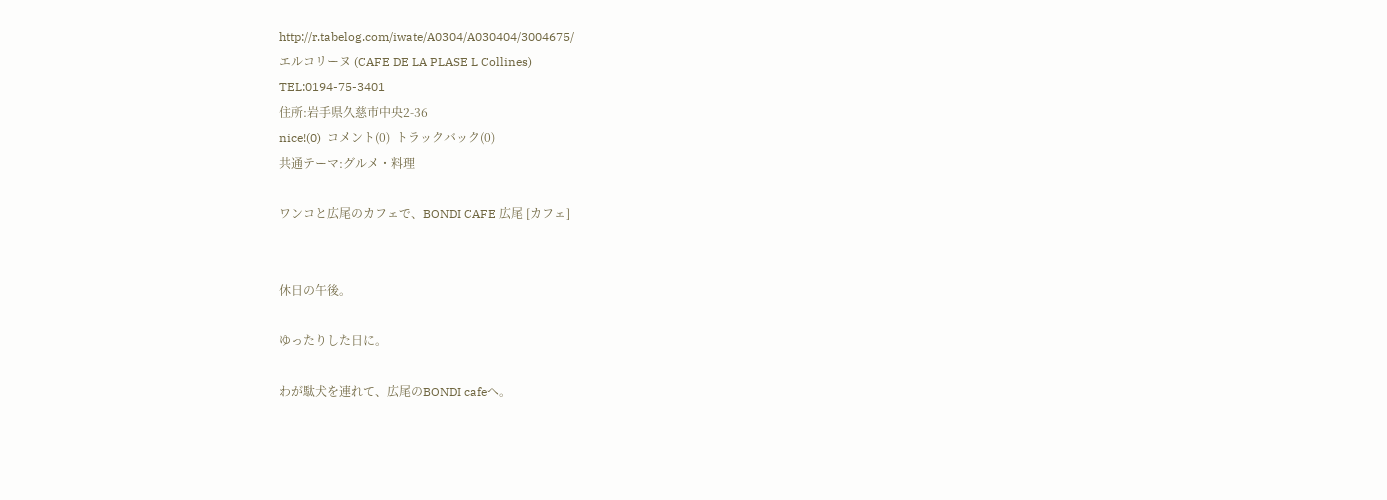http://r.tabelog.com/iwate/A0304/A030404/3004675/
エルコリーヌ (CAFE DE LA PLASE L Collines)
TEL:0194-75-3401
住所:岩手県久慈市中央2-36
nice!(0)  コメント(0)  トラックバック(0)
共通テーマ:グルメ・料理

ワンコと広尾のカフェで、BONDI CAFE 広尾 [カフェ]


休日の午後。

ゆったりした日に。

わが駄犬を連れて、広尾のBONDI cafeへ。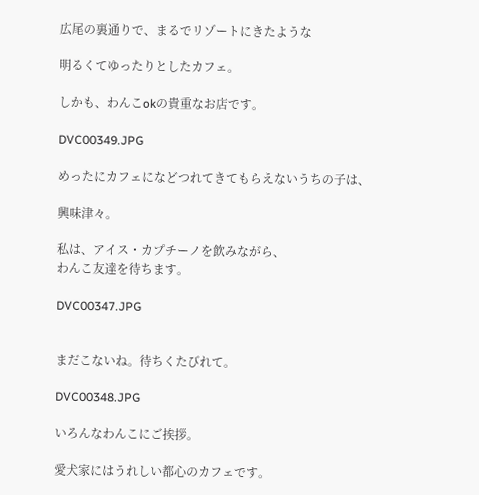広尾の裏通りで、まるでリゾートにきたような

明るくてゆったりとしたカフェ。

しかも、わんこokの貴重なお店です。

DVC00349.JPG

めったにカフェになどつれてきてもらえないうちの子は、

興味津々。

私は、アイス・カプチーノを飲みながら、
わんこ友達を待ちます。

DVC00347.JPG


まだこないね。待ちくたびれて。

DVC00348.JPG

いろんなわんこにご挨拶。

愛犬家にはうれしい都心のカフェです。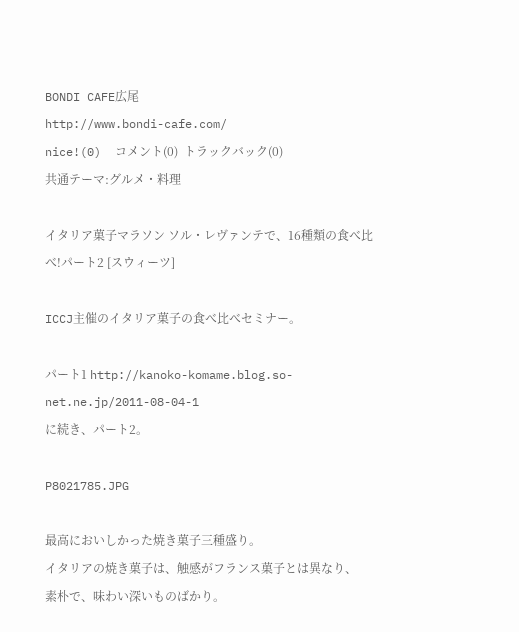BONDI CAFE広尾
http://www.bondi-cafe.com/
nice!(0)  コメント(0)  トラックバック(0)
共通テーマ:グルメ・料理

イタリア菓子マラソン ソル・レヴァンテで、16種類の食べ比べ!パート2 [スウィーツ]

ICCJ主催のイタリア菓子の食べ比べセミナー。

パート1 http://kanoko-komame.blog.so-net.ne.jp/2011-08-04-1
に続き、パート2。

P8021785.JPG

最高においしかった焼き菓子三種盛り。
イタリアの焼き菓子は、触感がフランス菓子とは異なり、
素朴で、味わい深いものばかり。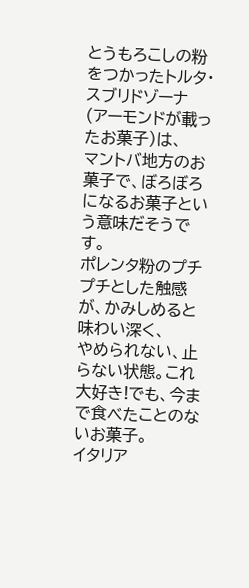とうもろこしの粉をつかったトルタ・スブリドゾーナ
(アーモンドが載ったお菓子)は、
マントバ地方のお菓子で、ぼろぼろになるお菓子という意味だそうです。
ポレンタ粉のプチプチとした触感が、かみしめると味わい深く、
やめられない、止らない状態。これ大好き!でも、今まで食べたことのないお菓子。
イタリア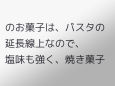のお菓子は、パスタの延長線上なので、
塩味も強く、焼き菓子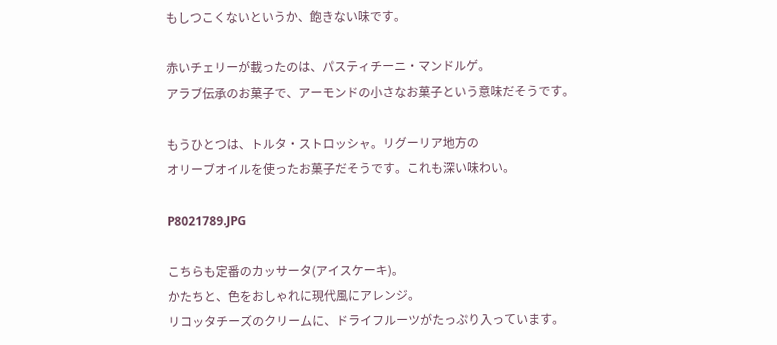もしつこくないというか、飽きない味です。

赤いチェリーが載ったのは、パスティチーニ・マンドルゲ。
アラブ伝承のお菓子で、アーモンドの小さなお菓子という意味だそうです。

もうひとつは、トルタ・ストロッシャ。リグーリア地方の
オリーブオイルを使ったお菓子だそうです。これも深い味わい。

P8021789.JPG

こちらも定番のカッサータ(アイスケーキ)。
かたちと、色をおしゃれに現代風にアレンジ。
リコッタチーズのクリームに、ドライフルーツがたっぷり入っています。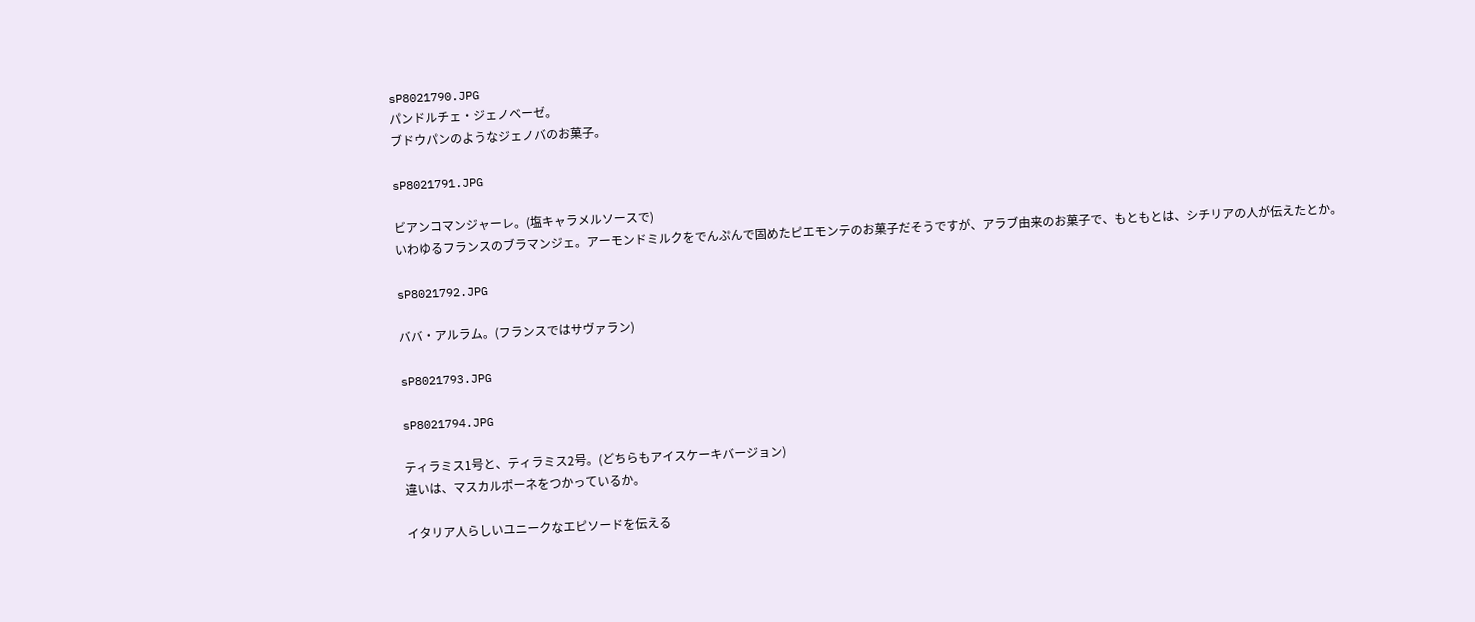sP8021790.JPG
パンドルチェ・ジェノベーゼ。
ブドウパンのようなジェノバのお菓子。

sP8021791.JPG

ビアンコマンジャーレ。(塩キャラメルソースで)
いわゆるフランスのブラマンジェ。アーモンドミルクをでんぷんで固めたピエモンテのお菓子だそうですが、アラブ由来のお菓子で、もともとは、シチリアの人が伝えたとか。

sP8021792.JPG

ババ・アルラム。(フランスではサヴァラン)

sP8021793.JPG

sP8021794.JPG

ティラミス1号と、ティラミス2号。(どちらもアイスケーキバージョン)
違いは、マスカルポーネをつかっているか。

イタリア人らしいユニークなエピソードを伝える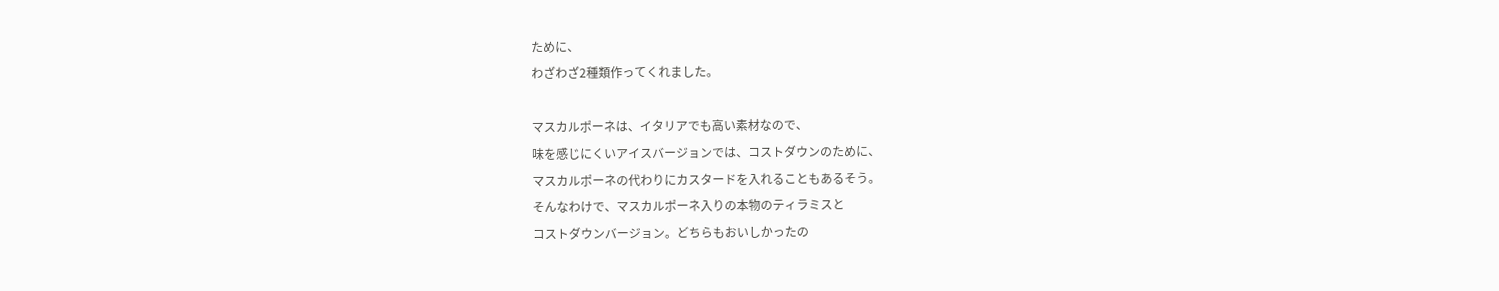ために、
わざわざ2種類作ってくれました。

マスカルポーネは、イタリアでも高い素材なので、
味を感じにくいアイスバージョンでは、コストダウンのために、
マスカルポーネの代わりにカスタードを入れることもあるそう。
そんなわけで、マスカルポーネ入りの本物のティラミスと
コストダウンバージョン。どちらもおいしかったの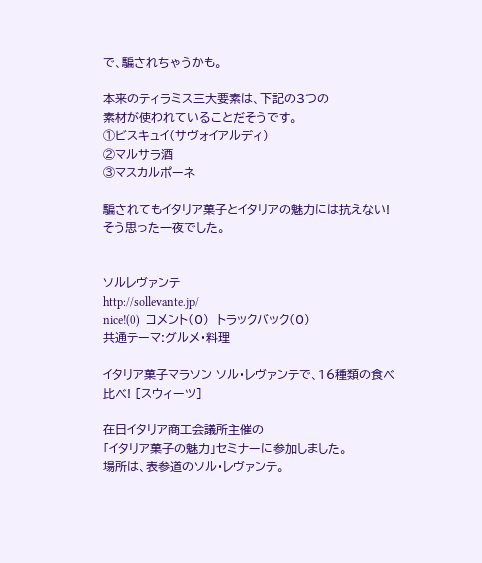で、騙されちゃうかも。

本来のティラミス三大要素は、下記の3つの
素材が使われていることだそうです。
①ビスキュイ(サヴォイアルディ)
②マルサラ酒
③マスカルポーネ

騙されてもイタリア菓子とイタリアの魅力には抗えない!
そう思った一夜でした。


ソルレヴァンテ
http://sollevante.jp/
nice!(0)  コメント(0)  トラックバック(0)
共通テーマ:グルメ・料理

イタリア菓子マラソン ソル・レヴァンテで、16種類の食べ比べ! [スウィーツ]

在日イタリア商工会議所主催の
「イタリア菓子の魅力」セミナーに参加しました。
場所は、表参道のソル・レヴァンテ。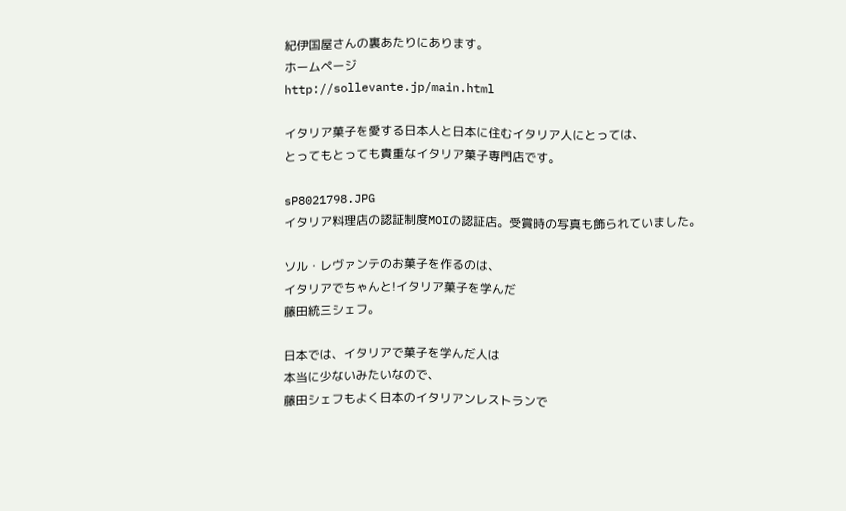紀伊国屋さんの裏あたりにあります。
ホームページ
http://sollevante.jp/main.html

イタリア菓子を愛する日本人と日本に住むイタリア人にとっては、
とってもとっても貴重なイタリア菓子専門店です。

sP8021798.JPG
イタリア料理店の認証制度MOIの認証店。受賞時の写真も飾られていました。

ソル・レヴァンテのお菓子を作るのは、
イタリアでちゃんと!イタリア菓子を学んだ
藤田統三シェフ。

日本では、イタリアで菓子を学んだ人は
本当に少ないみたいなので、
藤田シェフもよく日本のイタリアンレストランで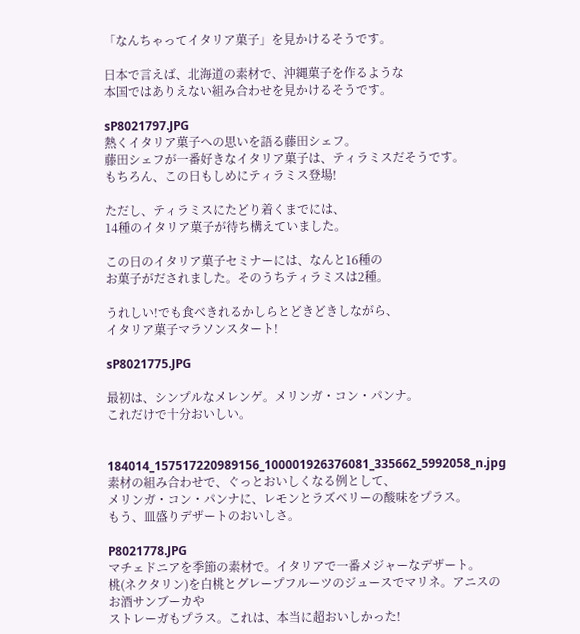「なんちゃってイタリア菓子」を見かけるそうです。

日本で言えば、北海道の素材で、沖縄菓子を作るような
本国ではありえない組み合わせを見かけるそうです。

sP8021797.JPG
熱くイタリア菓子への思いを語る藤田シェフ。
藤田シェフが一番好きなイタリア菓子は、ティラミスだそうです。
もちろん、この日もしめにティラミス登場!

ただし、ティラミスにたどり着くまでには、
14種のイタリア菓子が待ち構えていました。

この日のイタリア菓子セミナーには、なんと16種の
お菓子がだされました。そのうちティラミスは2種。

うれしい!でも食べきれるかしらとどきどきしながら、
イタリア菓子マラソンスタート!

sP8021775.JPG

最初は、シンプルなメレンゲ。メリンガ・コン・パンナ。
これだけで十分おいしい。


184014_157517220989156_100001926376081_335662_5992058_n.jpg
素材の組み合わせで、ぐっとおいしくなる例として、
メリンガ・コン・パンナに、レモンとラズベリーの酸味をプラス。
もう、皿盛りデザートのおいしさ。

P8021778.JPG
マチェドニアを季節の素材で。イタリアで一番メジャーなデザート。
桃(ネクタリン)を白桃とグレープフルーツのジュースでマリネ。アニスのお酒サンブーカや
ストレーガもプラス。これは、本当に超おいしかった!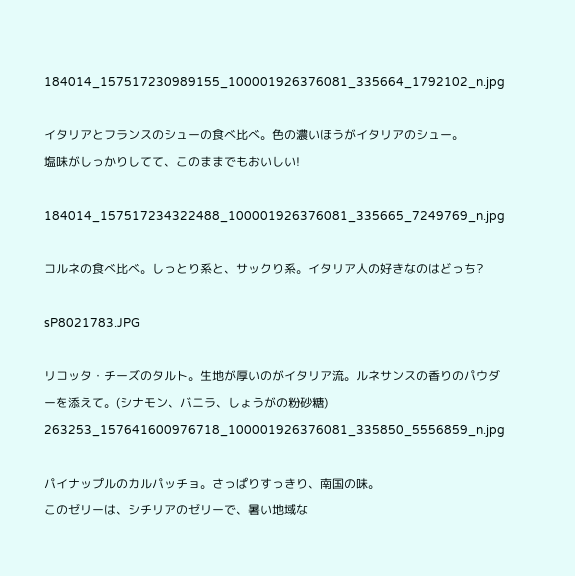184014_157517230989155_100001926376081_335664_1792102_n.jpg

イタリアとフランスのシューの食べ比べ。色の濃いほうがイタリアのシュー。
塩味がしっかりしてて、このままでもおいしい!

184014_157517234322488_100001926376081_335665_7249769_n.jpg

コルネの食べ比べ。しっとり系と、サックり系。イタリア人の好きなのはどっち?

sP8021783.JPG

リコッタ・チーズのタルト。生地が厚いのがイタリア流。ルネサンスの香りのパウダーを添えて。(シナモン、バニラ、しょうがの粉砂糖)
263253_157641600976718_100001926376081_335850_5556859_n.jpg

パイナップルのカルパッチョ。さっぱりすっきり、南国の味。
このゼリーは、シチリアのゼリーで、暑い地域な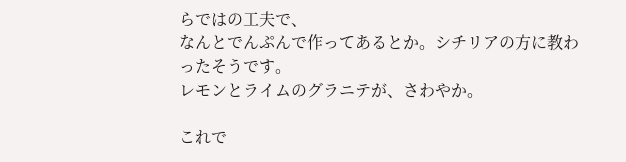らではの工夫で、
なんとでんぷんで作ってあるとか。シチリアの方に教わったそうです。
レモンとライムのグラニテが、さわやか。

これで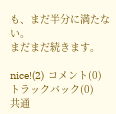も、まだ半分に満たない。
まだまだ続きます。

nice!(2)  コメント(0)  トラックバック(0)
共通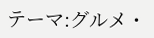テーマ:グルメ・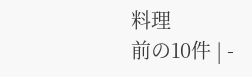料理
前の10件 | -